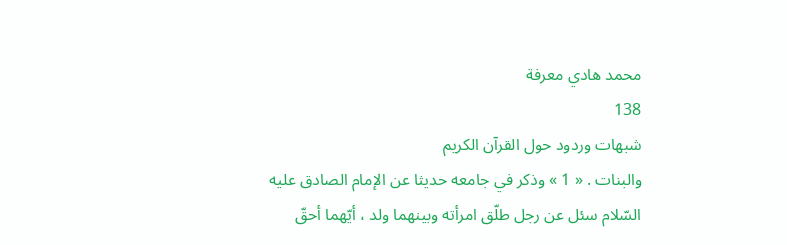محمد هادي معرفة
138
شبهات وردود حول القرآن الكريم
والبنات . « 1 » وذكر في جامعه حديثا عن الإمام الصادق عليه السّلام سئل عن رجل طلّق امرأته وبينهما ولد ، أيّهما أحقّ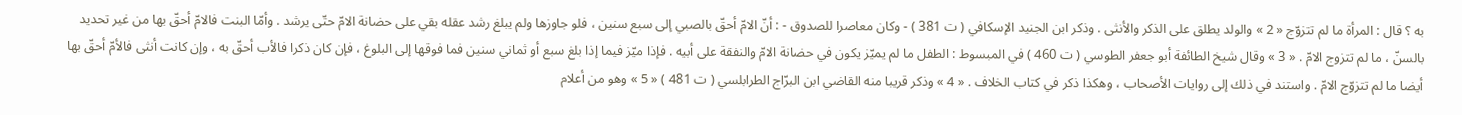به ؟ قال : المرأة ما لم تتزوّج « 2 » والولد يطلق على الذكر والأنثى . وذكر ابن الجنيد الإسكافي ( ت 381 ) - وكان معاصرا للصدوق - : أنّ الامّ أحقّ بالصبي إلى سبع سنين ، فلو جاوزها ولم يبلغ رشد عقله بقي على حضانة الامّ حتّى يرشد . وأمّا البنت فالامّ أحقّ بها من غير تحديد بالسنّ ، ما لم تتزوج الامّ . « 3 » وقال شيخ الطائفة أبو جعفر الطوسي ( ت 460 ) في المبسوط : الطفل ما لم يميّز يكون في حضانة الامّ والنفقة على أبيه . فإذا ميّز فيما إذا بلغ سبع أو ثماني سنين فما فوقها إلى البلوغ ، فإن كان ذكرا فالأب أحقّ به ، وإن كانت أنثى فالأمّ أحقّ بها أيضا ما لم تتزوّج الامّ . واستند في ذلك إلى روايات الأصحاب ، وهكذا ذكر في كتاب الخلاف . « 4 » وذكر قريبا منه القاضي ابن البرّاج الطرابلسي ( ت 481 ) « 5 » وهو من أعلام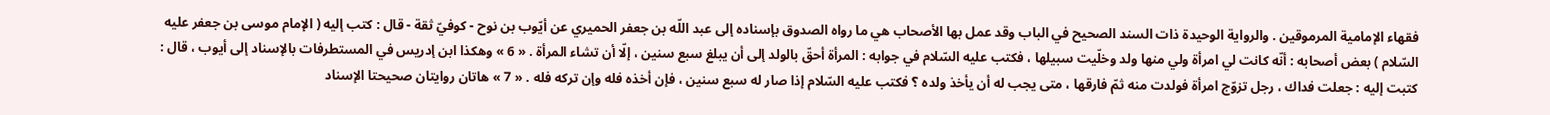فقهاء الإمامية المرموقين . والرواية الوحيدة ذات السند الصحيح في الباب وقد عمل بها الأصحاب هي ما رواه الصدوق بإسناده إلى عبد اللّه بن جعفر الحميري عن أيّوب بن نوح - كوفيّ ثقة - قال : كتب إليه ( الإمام موسى بن جعفر عليه السّلام ) بعض أصحابه : أنّه كانت لي امرأة ولي منها ولد وخلّيت سبيلها ، فكتب عليه السّلام في جوابه : المرأة أحقّ بالولد إلى أن يبلغ سبع سنين ، إلّا أن تشاء المرأة . « 6 » وهكذا ابن إدريس في المستطرفات بالإسناد إلى أيوب ، قال : كتبت إليه : جعلت فداك ، رجل تزوّج امرأة فولدت منه ثمّ فارقها ، متى يجب له أن يأخذ ولده ؟ فكتب عليه السّلام إذا صار له سبع سنين ، فإن أخذه فله وإن تركه فله . « 7 » هاتان روايتان صحيحتا الإسناد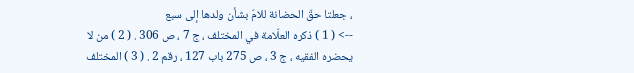، جعلتا حقّ الحضانة للامّ بشأن ولدها إلى سبع
--> ( 1 ) ذكره العلّامة في المختلف ، ج 7 ، ص 306 . ( 2 ) من لا يحضره الفقيه ، ج 3 ، ص 275 باب 127 ، رقم 2 . ( 3 ) المختلف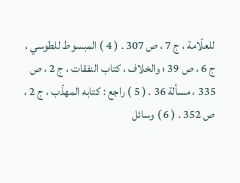للعلّامة ، ج 7 ، ص 307 . ( 4 ) المبسوط للطوسي ، ج 6 ، ص 39 ؛ والخلاف ، كتاب النفقات ، ج 2 ، ص 335 ، مسألة 36 . ( 5 ) راجع : كتابه المهذّب ، ج 2 ، ص 352 . ( 6 ) وسائل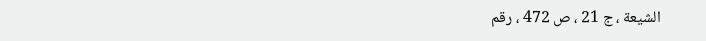الشيعة ، ج 21 ، ص 472 ، رقم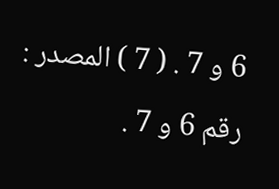6 و 7 . ( 7 ) المصدر : رقم 6 و 7 .